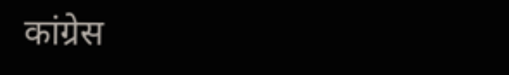कांग्रेस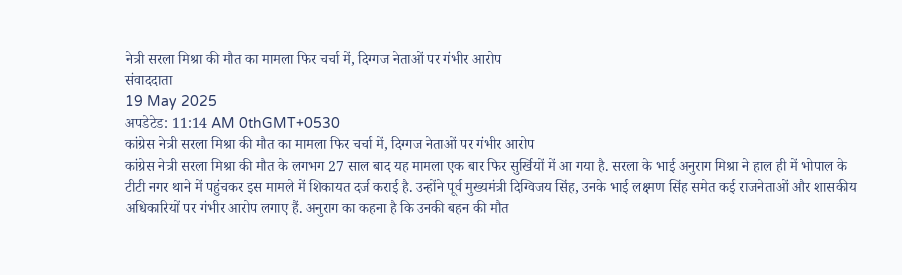नेत्री सरला मिश्रा की मौत का मामला फिर चर्चा में, दिग्गज नेताओं पर गंभीर आरोप
संवाददाता
19 May 2025
अपडेटेड: 11:14 AM 0thGMT+0530
कांग्रेस नेत्री सरला मिश्रा की मौत का मामला फिर चर्चा में, दिग्गज नेताओं पर गंभीर आरोप
कांग्रेस नेत्री सरला मिश्रा की मौत के लगभग 27 साल बाद यह मामला एक बार फिर सुर्खियों में आ गया है. सरला के भाई अनुराग मिश्रा ने हाल ही में भोपाल के टीटी नगर थाने में पहुंचकर इस मामले में शिकायत दर्ज कराई है. उन्होंने पूर्व मुख्यमंत्री दिग्विजय सिंह, उनके भाई लक्ष्मण सिंह समेत कई राजनेताओं और शासकीय अधिकारियों पर गंभीर आरोप लगाए हैं. अनुराग का कहना है कि उनकी बहन की मौत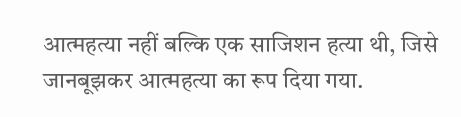आत्महत्या नहीं बल्कि एक साजिशन हत्या थी, जिसे जानबूझकर आत्महत्या का रूप दिया गया.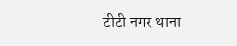टीटी नगर थाना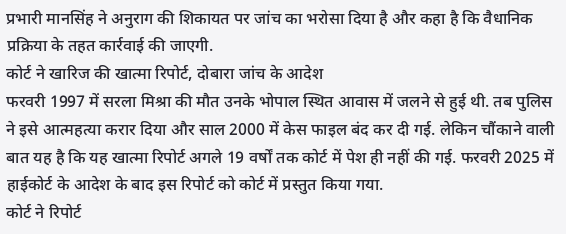प्रभारी मानसिंह ने अनुराग की शिकायत पर जांच का भरोसा दिया है और कहा है कि वैधानिक प्रक्रिया के तहत कार्रवाई की जाएगी.
कोर्ट ने खारिज की खात्मा रिपोर्ट, दोबारा जांच के आदेश
फरवरी 1997 में सरला मिश्रा की मौत उनके भोपाल स्थित आवास में जलने से हुई थी. तब पुलिस ने इसे आत्महत्या करार दिया और साल 2000 में केस फाइल बंद कर दी गई. लेकिन चौंकाने वाली बात यह है कि यह खात्मा रिपोर्ट अगले 19 वर्षों तक कोर्ट में पेश ही नहीं की गई. फरवरी 2025 में हाईकोर्ट के आदेश के बाद इस रिपोर्ट को कोर्ट में प्रस्तुत किया गया.
कोर्ट ने रिपोर्ट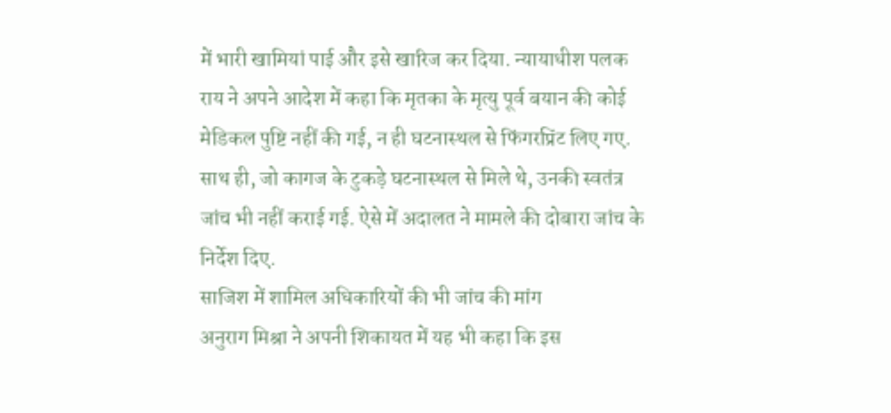में भारी खामियां पाई और इसे खारिज कर दिया. न्यायाधीश पलक राय ने अपने आदेश में कहा कि मृतका के मृत्यु पूर्व बयान की कोई मेडिकल पुष्टि नहीं की गई, न ही घटनास्थल से फिंगरप्रिंट लिए गए. साथ ही, जो कागज के टुकड़े घटनास्थल से मिले थे, उनकी स्वतंत्र जांच भी नहीं कराई गई. ऐसे में अदालत ने मामले की दोबारा जांच के निर्देश दिए.
साजिश में शामिल अधिकारियों की भी जांच की मांग
अनुराग मिश्रा ने अपनी शिकायत में यह भी कहा कि इस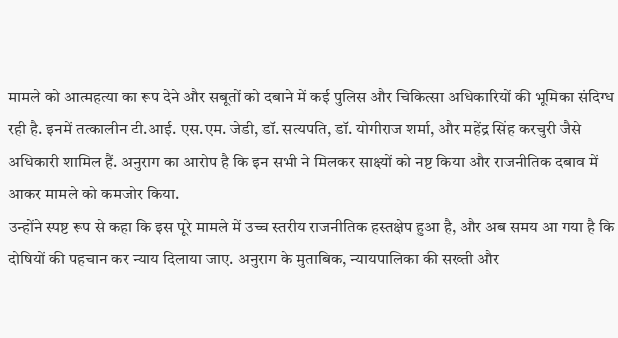मामले को आत्महत्या का रूप देने और सबूतों को दबाने में कई पुलिस और चिकित्सा अधिकारियों की भूमिका संदिग्ध रही है. इनमें तत्कालीन टी.आई. एस.एम. जेडी, डॉ. सत्यपति, डॉ. योगीराज शर्मा, और महेंद्र सिंह करचुरी जैसे अधिकारी शामिल हैं. अनुराग का आरोप है कि इन सभी ने मिलकर साक्ष्यों को नष्ट किया और राजनीतिक दबाव में आकर मामले को कमजोर किया.
उन्होंने स्पष्ट रूप से कहा कि इस पूरे मामले में उच्च स्तरीय राजनीतिक हस्तक्षेप हुआ है, और अब समय आ गया है कि दोषियों की पहचान कर न्याय दिलाया जाए. अनुराग के मुताबिक, न्यायपालिका की सख्ती और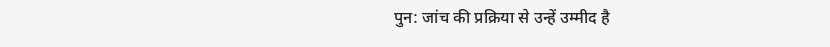पुन: जांच की प्रक्रिया से उन्हें उम्मीद है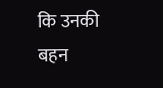कि उनकी बहन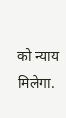को न्याय मिलेगा.